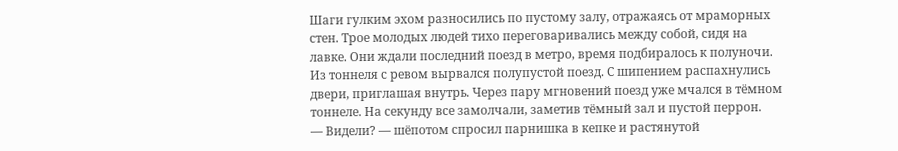Шаги гулким эхом разносились по пустому залу, отражаясь от мраморных стен. Трое молодых людей тихо переговаривались между собой, сидя на лавке. Они ждали последний поезд в метро, время подбиралось к полуночи.
Из тоннеля с ревом вырвался полупустой поезд. С шипением распахнулись двери, приглашая внутрь. Через пару мгновений поезд уже мчался в тёмном тоннеле. На секунду все замолчали, заметив тёмный зал и пустой перрон.
— Видели? — шёпотом спросил парнишка в кепке и растянутой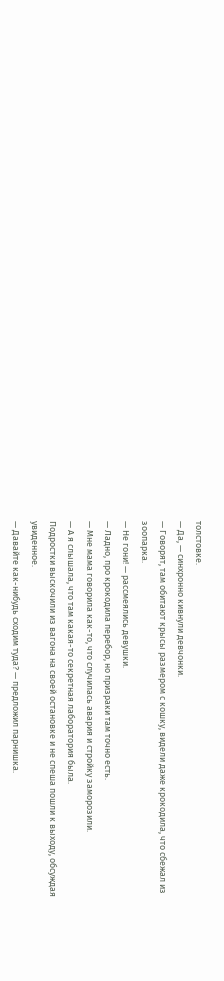толстовке.
— Да, — синхронно кивнули девчонки.
— Говорят, там обитают крысы размером с кошку, видели даже крокодила, что сбежал из зоопарка.
— Не гони! — рассмеялись девушки.
— Ладно, про крокодила перебор, но призраки там точно есть.
— Мне мама говорила как-то, что случилась авария и стройку заморозили.
— А я слышала, что там какая-то секретная лаборатория была.
Подростки выскочили из вагона на своей остановке и не спеша пошли к выходу, обсуждая увиденное.
— Давайте как-нибудь сходим туда? — предложил парнишка.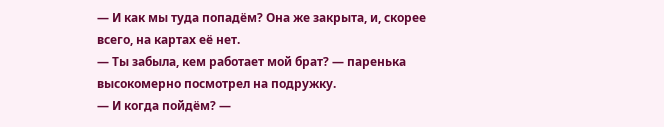— И как мы туда попадём? Она же закрыта, и, скорее всего, на картах её нет.
— Ты забыла, кем работает мой брат? — паренька высокомерно посмотрел на подружку.
— И когда пойдём? —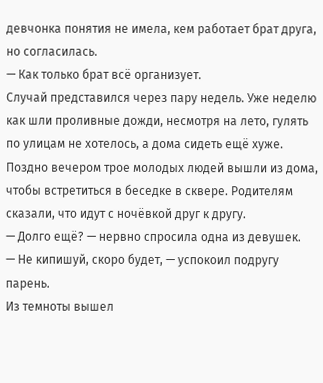девчонка понятия не имела, кем работает брат друга, но согласилась.
— Как только брат всё организует.
Случай представился через пару недель. Уже неделю как шли проливные дожди, несмотря на лето, гулять по улицам не хотелось, а дома сидеть ещё хуже. Поздно вечером трое молодых людей вышли из дома, чтобы встретиться в беседке в сквере. Родителям сказали, что идут с ночёвкой друг к другу.
— Долго ещё? — нервно спросила одна из девушек.
— Не кипишуй, скоро будет, — успокоил подругу парень.
Из темноты вышел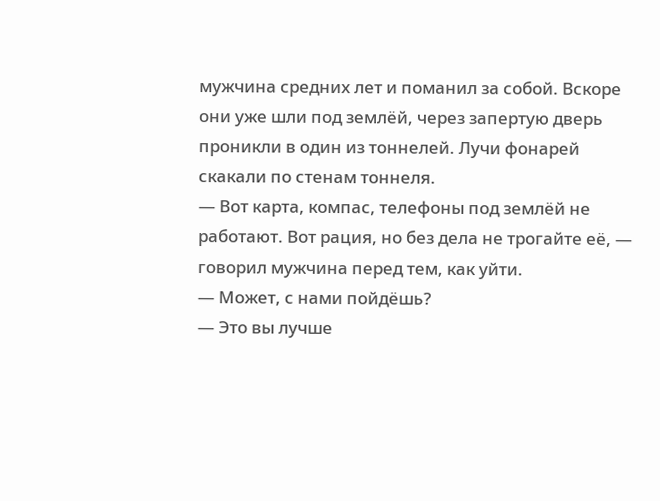мужчина средних лет и поманил за собой. Вскоре они уже шли под землёй, через запертую дверь проникли в один из тоннелей. Лучи фонарей скакали по стенам тоннеля.
— Вот карта, компас, телефоны под землёй не работают. Вот рация, но без дела не трогайте её, — говорил мужчина перед тем, как уйти.
— Может, с нами пойдёшь?
— Это вы лучше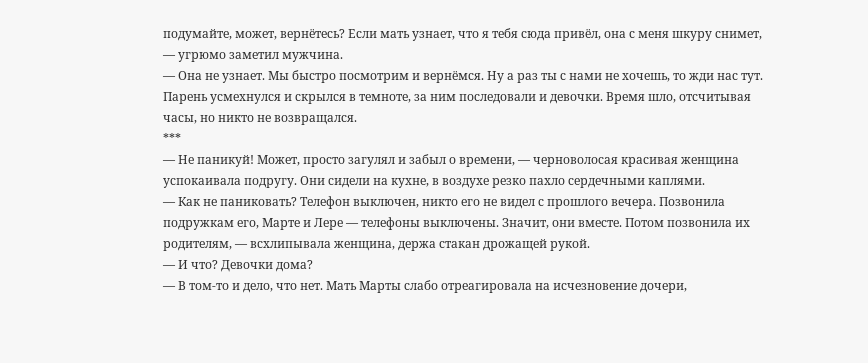подумайте, может, вернётесь? Если мать узнает, что я тебя сюда привёл, она с меня шкуру снимет, — угрюмо заметил мужчина.
— Она не узнает. Мы быстро посмотрим и вернёмся. Ну а раз ты с нами не хочешь, то жди нас тут.
Парень усмехнулся и скрылся в темноте, за ним последовали и девочки. Время шло, отсчитывая часы, но никто не возвращался.
***
— Не паникуй! Может, просто загулял и забыл о времени, — черноволосая красивая женщина успокаивала подругу. Они сидели на кухне, в воздухе резко пахло сердечными каплями.
— Как не паниковать? Телефон выключен, никто его не видел с прошлого вечера. Позвонила подружкам его, Марте и Лере — телефоны выключены. Значит, они вместе. Потом позвонила их родителям, — всхлипывала женщина, держа стакан дрожащей рукой.
— И что? Девочки дома?
— В том-то и дело, что нет. Мать Марты слабо отреагировала на исчезновение дочери,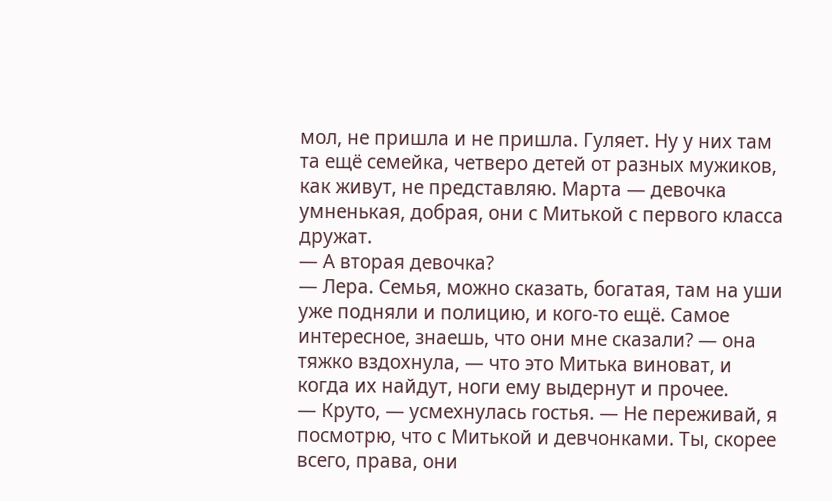мол, не пришла и не пришла. Гуляет. Ну у них там та ещё семейка, четверо детей от разных мужиков, как живут, не представляю. Марта — девочка умненькая, добрая, они с Митькой с первого класса дружат.
— А вторая девочка?
— Лера. Семья, можно сказать, богатая, там на уши уже подняли и полицию, и кого-то ещё. Самое интересное, знаешь, что они мне сказали? — она тяжко вздохнула, — что это Митька виноват, и когда их найдут, ноги ему выдернут и прочее.
— Круто, — усмехнулась гостья. — Не переживай, я посмотрю, что с Митькой и девчонками. Ты, скорее всего, права, они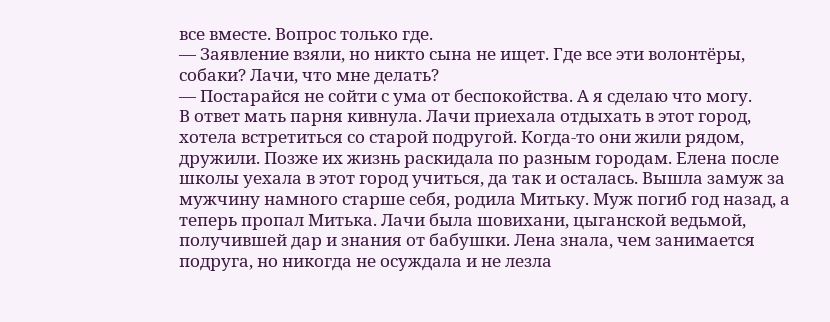все вместе. Вопрос только где.
— Заявление взяли, но никто сына не ищет. Где все эти волонтёры, собаки? Лачи, что мне делать?
— Постарайся не сойти с ума от беспокойства. А я сделаю что могу.
В ответ мать парня кивнула. Лачи приехала отдыхать в этот город, хотела встретиться со старой подругой. Когда-то они жили рядом, дружили. Позже их жизнь раскидала по разным городам. Елена после школы уехала в этот город учиться, да так и осталась. Вышла замуж за мужчину намного старше себя, родила Митьку. Муж погиб год назад, а теперь пропал Митька. Лачи была шовихани, цыганской ведьмой, получившей дар и знания от бабушки. Лена знала, чем занимается подруга, но никогда не осуждала и не лезла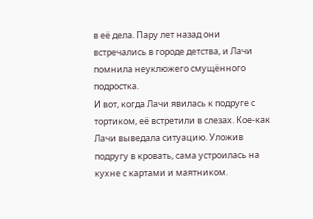в её дела. Пару лет назад они встречались в городе детства, и Лачи помнила неуклюжего смущённого подростка.
И вот, когда Лачи явилась к подруге с тортиком, её встретили в слезах. Кое-как Лачи выведала ситуацию. Уложив подругу в кровать, сама устроилась на кухне с картами и маятником.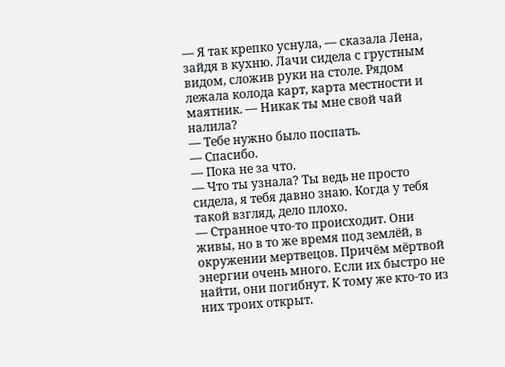— Я так крепко уснула, — сказала Лена, зайдя в кухню. Лачи сидела с грустным видом, сложив руки на столе. Рядом лежала колода карт, карта местности и маятник. — Никак ты мне свой чай налила?
— Тебе нужно было поспать.
— Спасибо.
— Пока не за что.
— Что ты узнала? Ты ведь не просто сидела, я тебя давно знаю. Когда у тебя такой взгляд, дело плохо.
— Странное что-то происходит. Они живы, но в то же время под землёй, в окружении мертвецов. Причём мёртвой энергии очень много. Если их быстро не найти, они погибнут. К тому же кто-то из них троих открыт.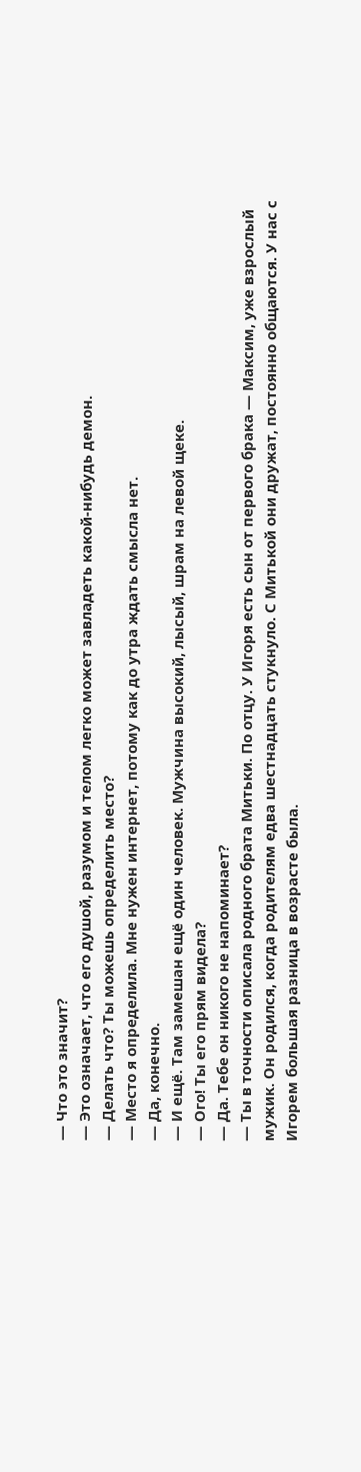— Что это значит?
— Это означает, что его душой, разумом и телом легко может завладеть какой-нибудь демон.
— Делать что? Ты можешь определить место?
— Место я определила. Мне нужен интернет, потому как до утра ждать смысла нет.
— Да, конечно.
— И ещё. Там замешан ещё один человек. Мужчина высокий, лысый, шрам на левой щеке.
— Ого! Ты его прям видела?
— Да. Тебе он никого не напоминает?
— Ты в точности описала родного брата Митьки. По отцу. У Игоря есть сын от первого брака — Максим, уже взрослый мужик. Он родился, когда родителям едва шестнадцать стукнуло. С Митькой они дружат, постоянно общаются. У нас с Игорем большая разница в возрасте была.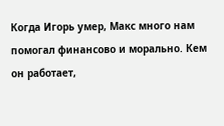Когда Игорь умер, Макс много нам помогал финансово и морально. Кем он работает,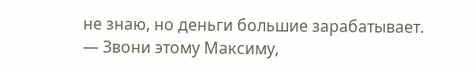не знаю, но деньги большие зарабатывает.
— Звони этому Максиму,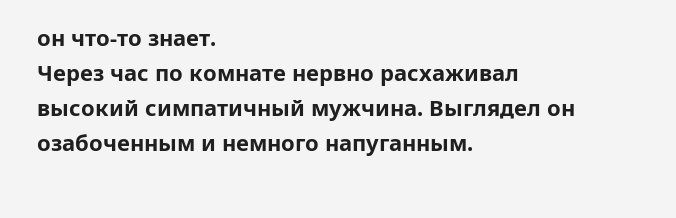он что-то знает.
Через час по комнате нервно расхаживал высокий симпатичный мужчина. Выглядел он озабоченным и немного напуганным.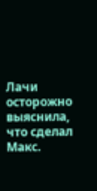Лачи осторожно выяснила, что сделал Макс.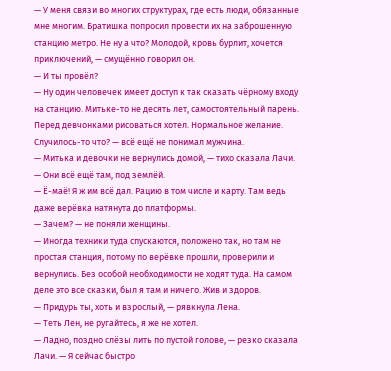— У меня связи во многих структурах, где есть люди, обязанные мне многим. Братишка попросил провести их на заброшенную станцию метро. Не ну а что? Молодой, кровь бурлит, хочется приключений, — смущённо говорил он.
— И ты провёл?
— Ну один человечек имеет доступ к так сказать чёрному входу на станцию. Митьке-то не десять лет, самостоятельный парень. Перед девчонками рисоваться хотел. Нормальное желание. Случилось-то что? — всё ещё не понимал мужчина.
— Митька и девочки не вернулись домой, — тихо сказала Лачи. — Они всё ещё там, под землёй.
— Ё-маё! Я ж им всё дал. Рацию в том числе и карту. Там ведь даже верёвка натянута до платформы.
— Зачем? — не поняли женщины.
— Иногда техники туда спускаются, положено так, но там не простая станция, потому по верёвке прошли, проверили и вернулись. Без особой необходимости не ходят туда. На самом деле это все сказки, был я там и ничего. Жив и здоров.
— Придурь ты, хоть и взрослый, — рявкнула Лена.
— Теть Лен, не ругайтесь, я же не хотел.
— Ладно, поздно слёзы лить по пустой голове, — резко сказала Лачи. — Я сейчас быстро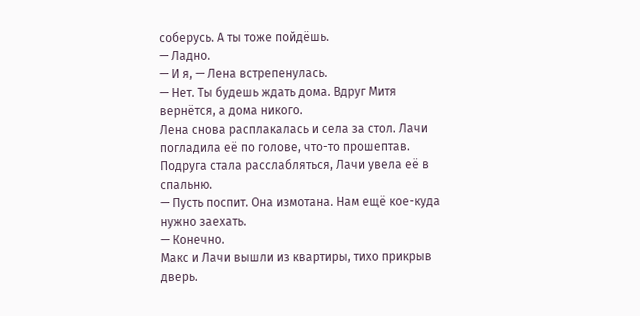соберусь. А ты тоже пойдёшь.
— Ладно.
— И я, — Лена встрепенулась.
— Нет. Ты будешь ждать дома. Вдруг Митя вернётся, а дома никого.
Лена снова расплакалась и села за стол. Лачи погладила её по голове, что-то прошептав. Подруга стала расслабляться, Лачи увела её в спальню.
— Пусть поспит. Она измотана. Нам ещё кое-куда нужно заехать.
— Конечно.
Макс и Лачи вышли из квартиры, тихо прикрыв дверь.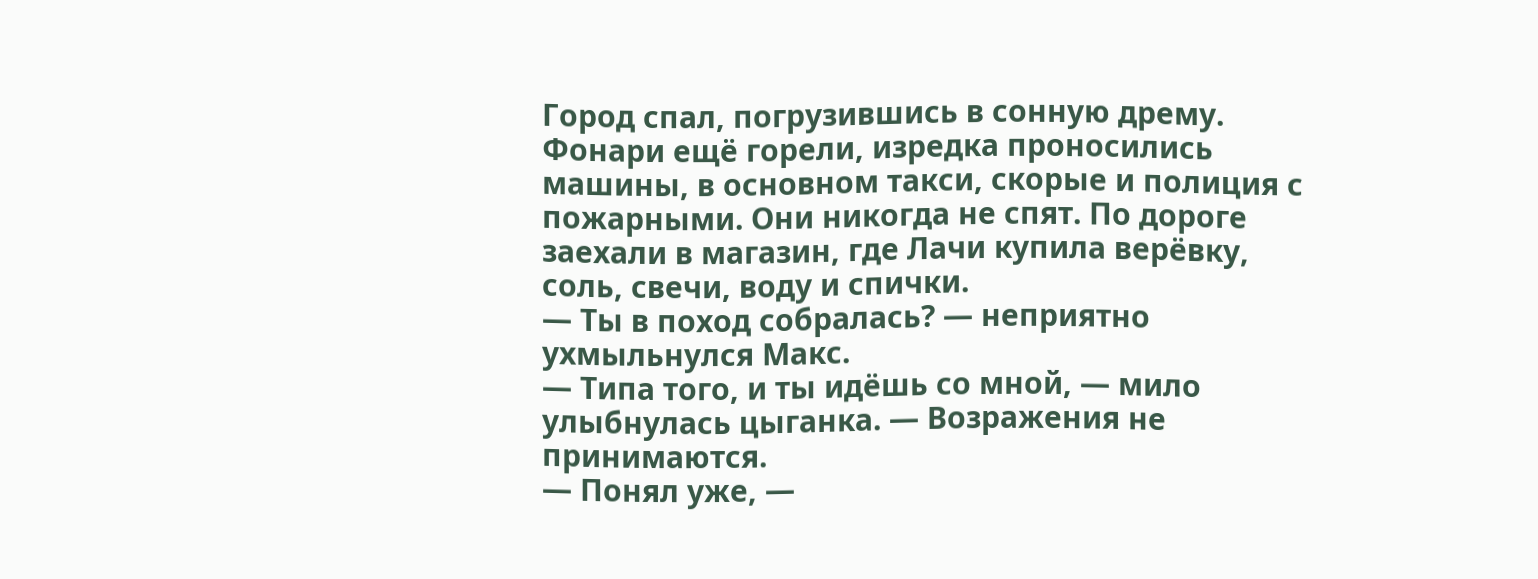Город спал, погрузившись в сонную дрему. Фонари ещё горели, изредка проносились машины, в основном такси, скорые и полиция с пожарными. Они никогда не спят. По дороге заехали в магазин, где Лачи купила верёвку, соль, свечи, воду и спички.
— Ты в поход собралась? — неприятно ухмыльнулся Макс.
— Типа того, и ты идёшь со мной, — мило улыбнулась цыганка. — Возражения не принимаются.
— Понял уже, —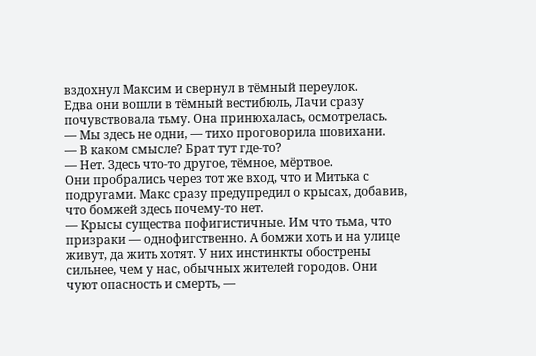вздохнул Максим и свернул в тёмный переулок.
Едва они вошли в тёмный вестибюль, Лачи сразу почувствовала тьму. Она принюхалась, осмотрелась.
— Мы здесь не одни, — тихо проговорила шовихани.
— В каком смысле? Брат тут где-то?
— Нет. Здесь что-то другое, тёмное, мёртвое.
Они пробрались через тот же вход, что и Митька с подругами. Макс сразу предупредил о крысах, добавив, что бомжей здесь почему-то нет.
— Крысы существа пофигистичные. Им что тьма, что призраки — однофигственно. А бомжи хоть и на улице живут, да жить хотят. У них инстинкты обострены сильнее, чем у нас, обычных жителей городов. Они чуют опасность и смерть, —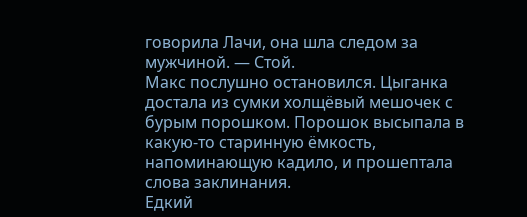говорила Лачи, она шла следом за мужчиной. — Стой.
Макс послушно остановился. Цыганка достала из сумки холщёвый мешочек с бурым порошком. Порошок высыпала в какую-то старинную ёмкость, напоминающую кадило, и прошептала слова заклинания.
Едкий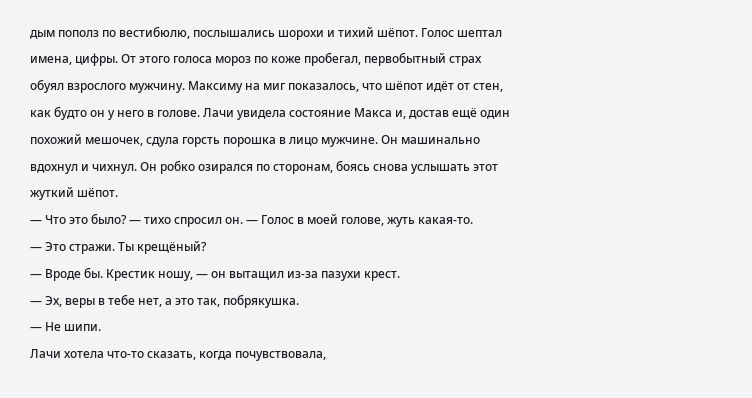дым пополз по вестибюлю, послышались шорохи и тихий шёпот. Голос шептал имена, цифры. От этого голоса мороз по коже пробегал, первобытный страх обуял взрослого мужчину. Максиму на миг показалось, что шёпот идёт от стен, как будто он у него в голове. Лачи увидела состояние Макса и, достав ещё один похожий мешочек, сдула горсть порошка в лицо мужчине. Он машинально вдохнул и чихнул. Он робко озирался по сторонам, боясь снова услышать этот жуткий шёпот.
— Что это было? — тихо спросил он. — Голос в моей голове, жуть какая-то.
— Это стражи. Ты крещёный?
— Вроде бы. Крестик ношу, — он вытащил из-за пазухи крест.
— Эх, веры в тебе нет, а это так, побрякушка.
— Не шипи.
Лачи хотела что-то сказать, когда почувствовала,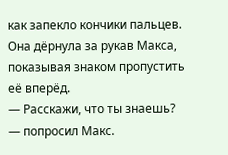как запекло кончики пальцев. Она дёрнула за рукав Макса, показывая знаком пропустить её вперёд.
— Расскажи, что ты знаешь? — попросил Макс.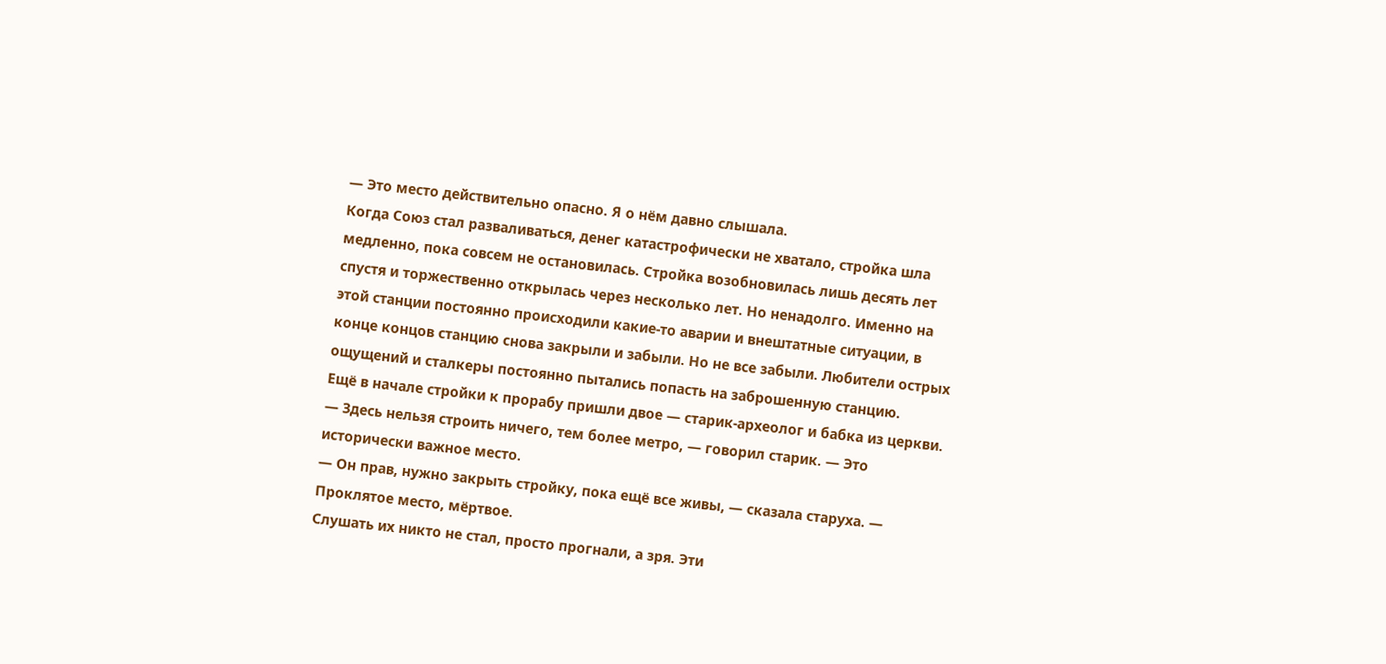— Это место действительно опасно. Я о нём давно слышала.
Когда Союз стал разваливаться, денег катастрофически не хватало, стройка шла медленно, пока совсем не остановилась. Стройка возобновилась лишь десять лет спустя и торжественно открылась через несколько лет. Но ненадолго. Именно на этой станции постоянно происходили какие-то аварии и внештатные ситуации, в конце концов станцию снова закрыли и забыли. Но не все забыли. Любители острых ощущений и сталкеры постоянно пытались попасть на заброшенную станцию.
Ещё в начале стройки к прорабу пришли двое — старик-археолог и бабка из церкви.
— Здесь нельзя строить ничего, тем более метро, — говорил старик. — Это исторически важное место.
— Он прав, нужно закрыть стройку, пока ещё все живы, — сказала старуха. — Проклятое место, мёртвое.
Слушать их никто не стал, просто прогнали, а зря. Эти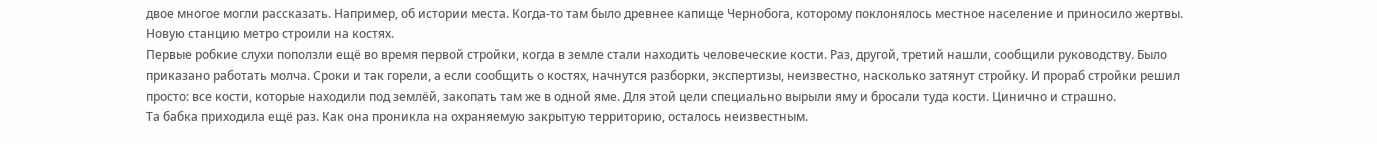двое многое могли рассказать. Например, об истории места. Когда-то там было древнее капище Чернобога, которому поклонялось местное население и приносило жертвы. Новую станцию метро строили на костях.
Первые робкие слухи поползли ещё во время первой стройки, когда в земле стали находить человеческие кости. Раз, другой, третий нашли, сообщили руководству. Было приказано работать молча. Сроки и так горели, а если сообщить о костях, начнутся разборки, экспертизы, неизвестно, насколько затянут стройку. И прораб стройки решил просто: все кости, которые находили под землёй, закопать там же в одной яме. Для этой цели специально вырыли яму и бросали туда кости. Цинично и страшно.
Та бабка приходила ещё раз. Как она проникла на охраняемую закрытую территорию, осталось неизвестным.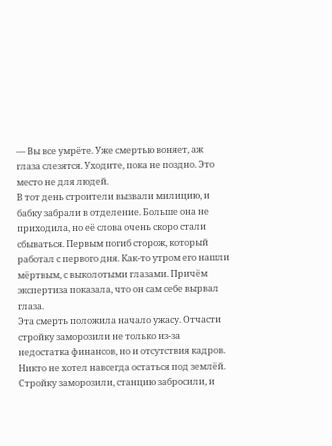— Вы все умрёте. Уже смертью воняет, аж глаза слезятся. Уходите, пока не поздно. Это место не для людей.
В тот день строители вызвали милицию, и бабку забрали в отделение. Больше она не приходила, но её слова очень скоро стали сбываться. Первым погиб сторож, который работал с первого дня. Как-то утром его нашли мёртвым, с выколотыми глазами. Причём экспертиза показала, что он сам себе вырвал глаза.
Эта смерть положила начало ужасу. Отчасти стройку заморозили не только из-за недостатка финансов, но и отсутствия кадров. Никто не хотел навсегда остаться под землёй.
Стройку заморозили, станцию забросили, и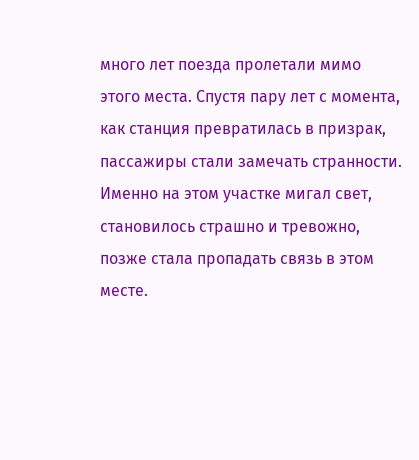много лет поезда пролетали мимо этого места. Спустя пару лет с момента, как станция превратилась в призрак, пассажиры стали замечать странности. Именно на этом участке мигал свет, становилось страшно и тревожно, позже стала пропадать связь в этом месте.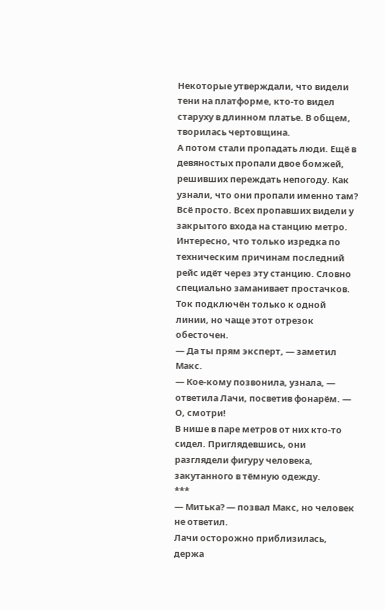Некоторые утверждали, что видели тени на платформе, кто-то видел старуху в длинном платье. В общем, творилась чертовщина.
А потом стали пропадать люди. Ещё в девяностых пропали двое бомжей, решивших переждать непогоду. Как узнали, что они пропали именно там? Всё просто. Всех пропавших видели у закрытого входа на станцию метро.
Интересно, что только изредка по техническим причинам последний рейс идёт через эту станцию. Словно специально заманивает простачков. Ток подключён только к одной линии, но чаще этот отрезок обесточен.
— Да ты прям эксперт, — заметил Макс.
— Кое-кому позвонила, узнала, — ответила Лачи, посветив фонарём. — О, смотри!
В нише в паре метров от них кто-то сидел. Приглядевшись, они разглядели фигуру человека, закутанного в тёмную одежду.
***
— Митька? — позвал Макс, но человек не ответил.
Лачи осторожно приблизилась, держа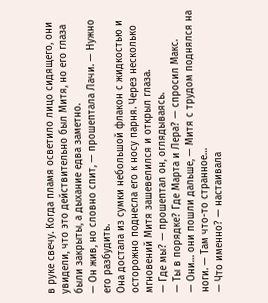в руке свечу. Когда пламя осветило лицо сидящего, они увидели, что это действительно был Митя, но его глаза были закрыты, а дыхание едва заметно.
— Он жив, но словно спит, — прошептала Лачи. — Нужно его разбудить.
Она достала из сумки небольшой флакон с жидкостью и осторожно поднесла его к носу парня. Через несколько мгновений Митя зашевелился и открыл глаза.
— Где мы? — прошептал он, оглядываясь.
— Ты в порядке? Где Марта и Лера? — спросил Макс.
— Они… они пошли дальше, — Митя с трудом поднялся на ноги. — Там что-то странное…
— Что именно? — настаивала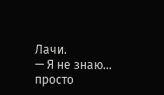Лачи.
— Я не знаю… просто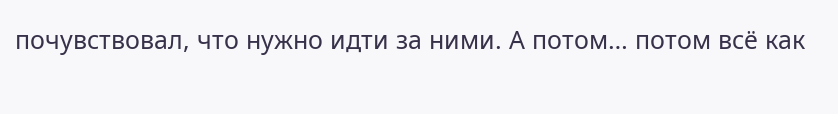почувствовал, что нужно идти за ними. А потом… потом всё как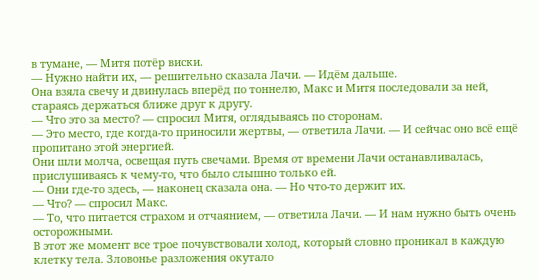в тумане, — Митя потёр виски.
— Нужно найти их, — решительно сказала Лачи. — Идём дальше.
Она взяла свечу и двинулась вперёд по тоннелю, Макс и Митя последовали за ней, стараясь держаться ближе друг к другу.
— Что это за место? — спросил Митя, оглядываясь по сторонам.
— Это место, где когда-то приносили жертвы, — ответила Лачи. — И сейчас оно всё ещё пропитано этой энергией.
Они шли молча, освещая путь свечами. Время от времени Лачи останавливалась, прислушиваясь к чему-то, что было слышно только ей.
— Они где-то здесь, — наконец сказала она. — Но что-то держит их.
— Что? — спросил Макс.
— То, что питается страхом и отчаянием, — ответила Лачи. — И нам нужно быть очень осторожными.
В этот же момент все трое почувствовали холод, который словно проникал в каждую клетку тела. Зловонье разложения окутало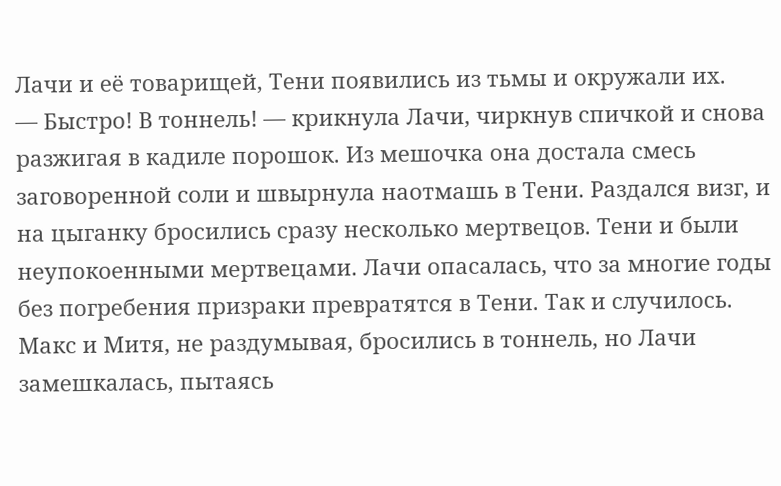Лачи и её товарищей, Тени появились из тьмы и окружали их.
— Быстро! В тоннель! — крикнула Лачи, чиркнув спичкой и снова разжигая в кадиле порошок. Из мешочка она достала смесь заговоренной соли и швырнула наотмашь в Тени. Раздался визг, и на цыганку бросились сразу несколько мертвецов. Тени и были неупокоенными мертвецами. Лачи опасалась, что за многие годы без погребения призраки превратятся в Тени. Так и случилось.
Макс и Митя, не раздумывая, бросились в тоннель, но Лачи замешкалась, пытаясь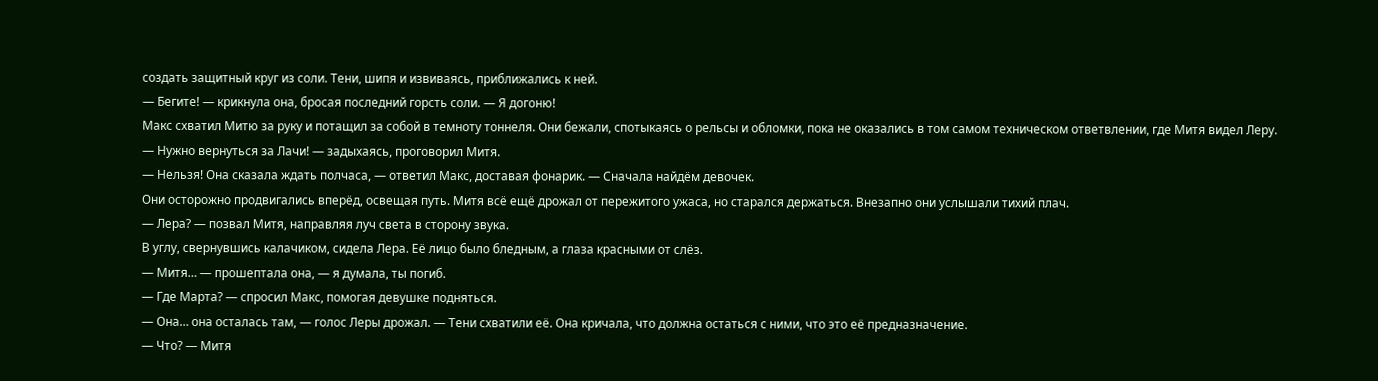создать защитный круг из соли. Тени, шипя и извиваясь, приближались к ней.
— Бегите! — крикнула она, бросая последний горсть соли. — Я догоню!
Макс схватил Митю за руку и потащил за собой в темноту тоннеля. Они бежали, спотыкаясь о рельсы и обломки, пока не оказались в том самом техническом ответвлении, где Митя видел Леру.
— Нужно вернуться за Лачи! — задыхаясь, проговорил Митя.
— Нельзя! Она сказала ждать полчаса, — ответил Макс, доставая фонарик. — Сначала найдём девочек.
Они осторожно продвигались вперёд, освещая путь. Митя всё ещё дрожал от пережитого ужаса, но старался держаться. Внезапно они услышали тихий плач.
— Лера? — позвал Митя, направляя луч света в сторону звука.
В углу, свернувшись калачиком, сидела Лера. Её лицо было бледным, а глаза красными от слёз.
— Митя… — прошептала она, — я думала, ты погиб.
— Где Марта? — спросил Макс, помогая девушке подняться.
— Она… она осталась там, — голос Леры дрожал. — Тени схватили её. Она кричала, что должна остаться с ними, что это её предназначение.
— Что? — Митя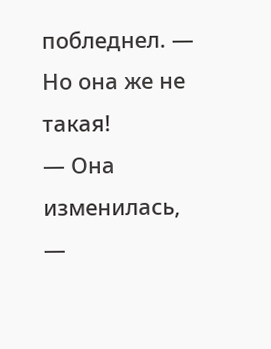побледнел. — Но она же не такая!
— Она изменилась, —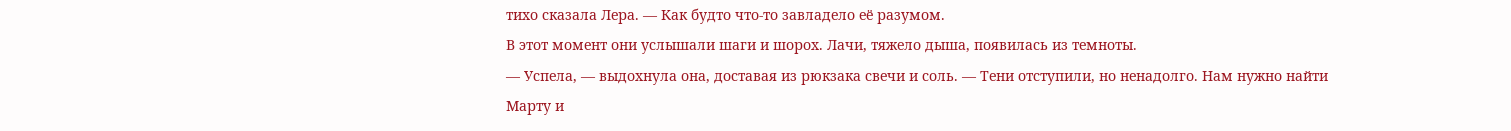тихо сказала Лера. — Как будто что-то завладело её разумом.
В этот момент они услышали шаги и шорох. Лачи, тяжело дыша, появилась из темноты.
— Успела, — выдохнула она, доставая из рюкзака свечи и соль. — Тени отступили, но ненадолго. Нам нужно найти Марту и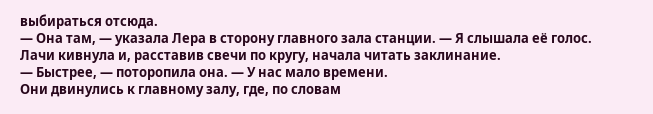выбираться отсюда.
— Она там, — указала Лера в сторону главного зала станции. — Я слышала её голос.
Лачи кивнула и, расставив свечи по кругу, начала читать заклинание.
— Быстрее, — поторопила она. — У нас мало времени.
Они двинулись к главному залу, где, по словам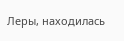Леры, находилась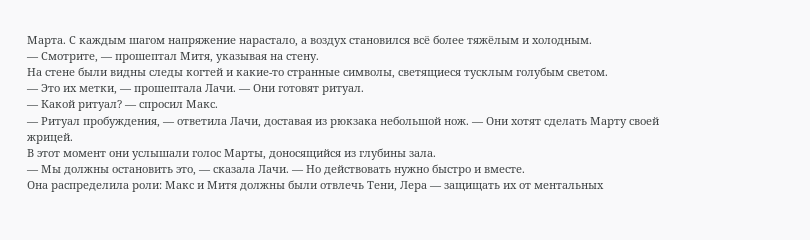Марта. С каждым шагом напряжение нарастало, а воздух становился всё более тяжёлым и холодным.
— Смотрите, — прошептал Митя, указывая на стену.
На стене были видны следы когтей и какие-то странные символы, светящиеся тусклым голубым светом.
— Это их метки, — прошептала Лачи. — Они готовят ритуал.
— Какой ритуал? — спросил Макс.
— Ритуал пробуждения, — ответила Лачи, доставая из рюкзака небольшой нож. — Они хотят сделать Марту своей жрицей.
В этот момент они услышали голос Марты, доносящийся из глубины зала.
— Мы должны остановить это, — сказала Лачи. — Но действовать нужно быстро и вместе.
Она распределила роли: Макс и Митя должны были отвлечь Тени, Лера — защищать их от ментальных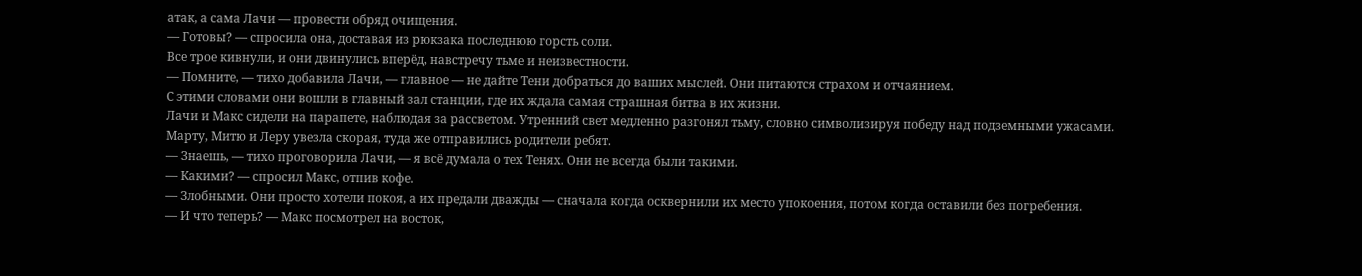атак, а сама Лачи — провести обряд очищения.
— Готовы? — спросила она, доставая из рюкзака последнюю горсть соли.
Все трое кивнули, и они двинулись вперёд, навстречу тьме и неизвестности.
— Помните, — тихо добавила Лачи, — главное — не дайте Тени добраться до ваших мыслей. Они питаются страхом и отчаянием.
С этими словами они вошли в главный зал станции, где их ждала самая страшная битва в их жизни.
Лачи и Макс сидели на парапете, наблюдая за рассветом. Утренний свет медленно разгонял тьму, словно символизируя победу над подземными ужасами. Марту, Митю и Леру увезла скорая, туда же отправились родители ребят.
— Знаешь, — тихо проговорила Лачи, — я всё думала о тех Тенях. Они не всегда были такими.
— Какими? — спросил Макс, отпив кофе.
— Злобными. Они просто хотели покоя, а их предали дважды — сначала когда осквернили их место упокоения, потом когда оставили без погребения.
— И что теперь? — Макс посмотрел на восток,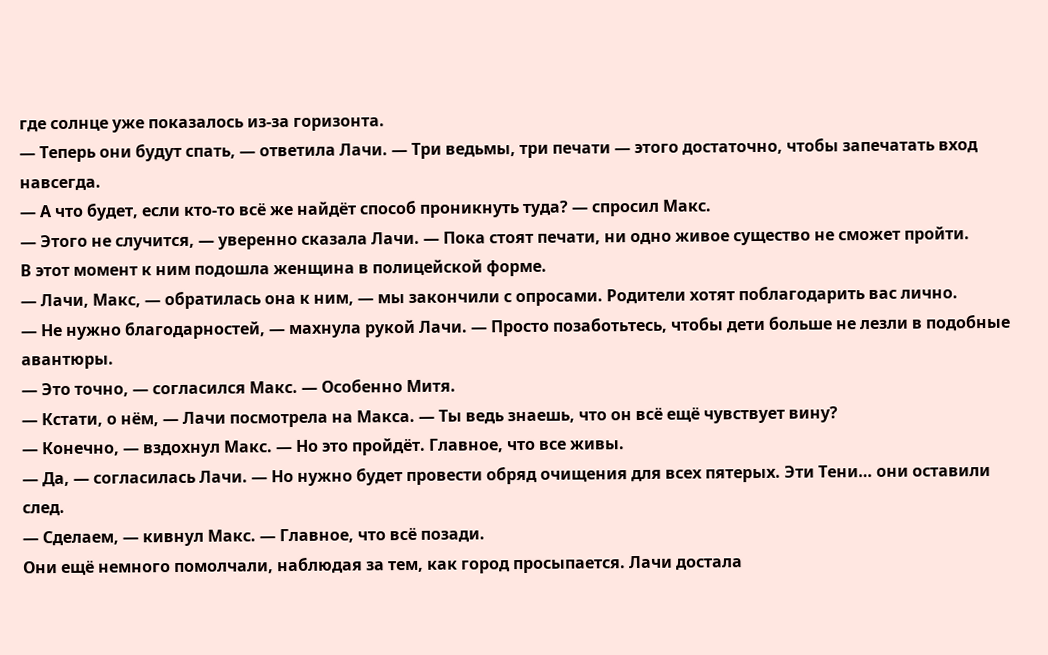где солнце уже показалось из-за горизонта.
— Теперь они будут спать, — ответила Лачи. — Три ведьмы, три печати — этого достаточно, чтобы запечатать вход навсегда.
— А что будет, если кто-то всё же найдёт способ проникнуть туда? — спросил Макс.
— Этого не случится, — уверенно сказала Лачи. — Пока стоят печати, ни одно живое существо не сможет пройти.
В этот момент к ним подошла женщина в полицейской форме.
— Лачи, Макс, — обратилась она к ним, — мы закончили с опросами. Родители хотят поблагодарить вас лично.
— Не нужно благодарностей, — махнула рукой Лачи. — Просто позаботьтесь, чтобы дети больше не лезли в подобные авантюры.
— Это точно, — согласился Макс. — Особенно Митя.
— Кстати, о нём, — Лачи посмотрела на Макса. — Ты ведь знаешь, что он всё ещё чувствует вину?
— Конечно, — вздохнул Макс. — Но это пройдёт. Главное, что все живы.
— Да, — согласилась Лачи. — Но нужно будет провести обряд очищения для всех пятерых. Эти Тени… они оставили след.
— Сделаем, — кивнул Макс. — Главное, что всё позади.
Они ещё немного помолчали, наблюдая за тем, как город просыпается. Лачи достала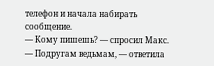телефон и начала набирать сообщение.
— Кому пишешь? — спросил Макс.
— Подругам ведьмам, — ответила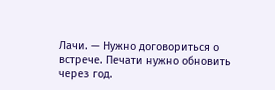Лачи. — Нужно договориться о встрече. Печати нужно обновить через год.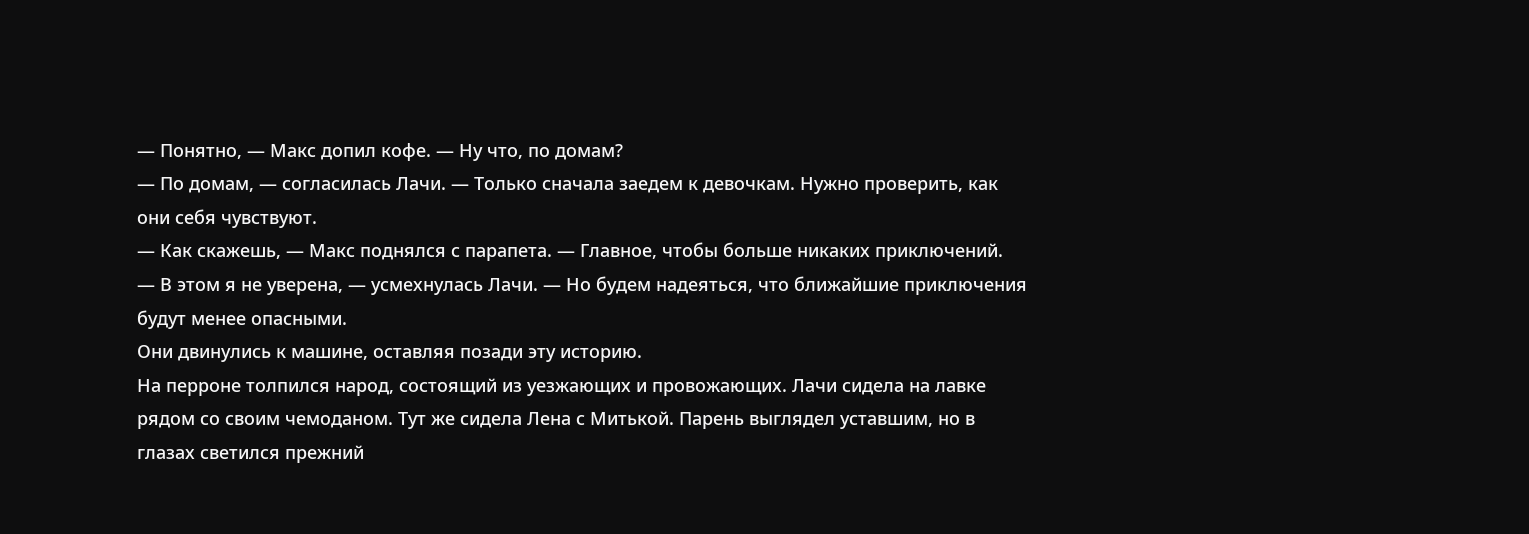— Понятно, — Макс допил кофе. — Ну что, по домам?
— По домам, — согласилась Лачи. — Только сначала заедем к девочкам. Нужно проверить, как они себя чувствуют.
— Как скажешь, — Макс поднялся с парапета. — Главное, чтобы больше никаких приключений.
— В этом я не уверена, — усмехнулась Лачи. — Но будем надеяться, что ближайшие приключения будут менее опасными.
Они двинулись к машине, оставляя позади эту историю.
На перроне толпился народ, состоящий из уезжающих и провожающих. Лачи сидела на лавке рядом со своим чемоданом. Тут же сидела Лена с Митькой. Парень выглядел уставшим, но в глазах светился прежний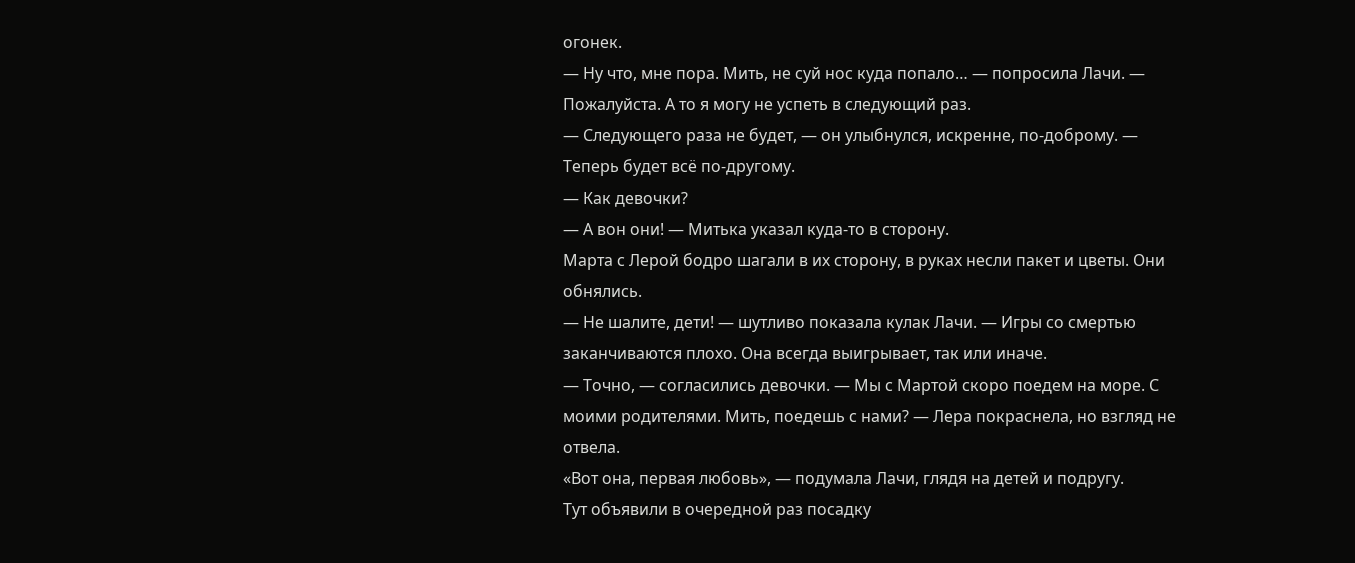огонек.
— Ну что, мне пора. Мить, не суй нос куда попало… — попросила Лачи. — Пожалуйста. А то я могу не успеть в следующий раз.
— Следующего раза не будет, — он улыбнулся, искренне, по-доброму. — Теперь будет всё по-другому.
— Как девочки?
— А вон они! — Митька указал куда-то в сторону.
Марта с Лерой бодро шагали в их сторону, в руках несли пакет и цветы. Они обнялись.
— Не шалите, дети! — шутливо показала кулак Лачи. — Игры со смертью заканчиваются плохо. Она всегда выигрывает, так или иначе.
— Точно, — согласились девочки. — Мы с Мартой скоро поедем на море. С моими родителями. Мить, поедешь с нами? — Лера покраснела, но взгляд не отвела.
«Вот она, первая любовь», — подумала Лачи, глядя на детей и подругу.
Тут объявили в очередной раз посадку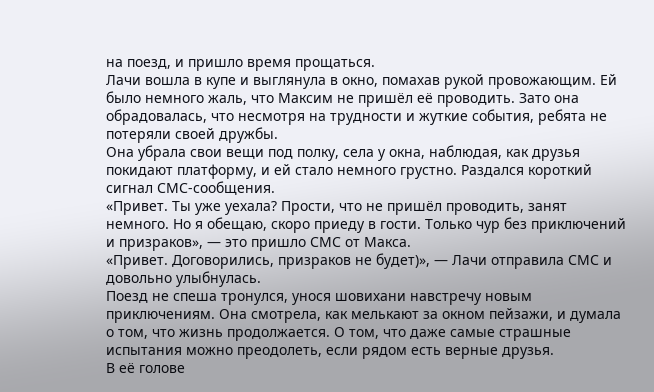на поезд, и пришло время прощаться.
Лачи вошла в купе и выглянула в окно, помахав рукой провожающим. Ей было немного жаль, что Максим не пришёл её проводить. Зато она обрадовалась, что несмотря на трудности и жуткие события, ребята не потеряли своей дружбы.
Она убрала свои вещи под полку, села у окна, наблюдая, как друзья покидают платформу, и ей стало немного грустно. Раздался короткий сигнал СМС-сообщения.
«Привет. Ты уже уехала? Прости, что не пришёл проводить, занят немного. Но я обещаю, скоро приеду в гости. Только чур без приключений и призраков», — это пришло СМС от Макса.
«Привет. Договорились, призраков не будет)», — Лачи отправила СМС и довольно улыбнулась.
Поезд не спеша тронулся, унося шовихани навстречу новым приключениям. Она смотрела, как мелькают за окном пейзажи, и думала о том, что жизнь продолжается. О том, что даже самые страшные испытания можно преодолеть, если рядом есть верные друзья.
В её голове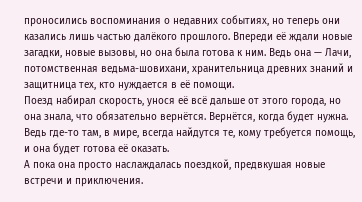проносились воспоминания о недавних событиях, но теперь они казались лишь частью далёкого прошлого. Впереди её ждали новые загадки, новые вызовы, но она была готова к ним. Ведь она — Лачи, потомственная ведьма-шовихани, хранительница древних знаний и защитница тех, кто нуждается в её помощи.
Поезд набирал скорость, унося её всё дальше от этого города, но она знала, что обязательно вернётся. Вернётся, когда будет нужна. Ведь где-то там, в мире, всегда найдутся те, кому требуется помощь, и она будет готова её оказать.
А пока она просто наслаждалась поездкой, предвкушая новые встречи и приключения.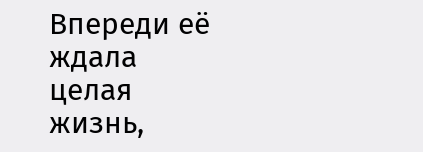Впереди её ждала целая жизнь,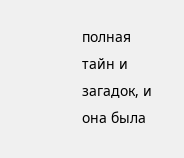полная тайн и загадок, и она была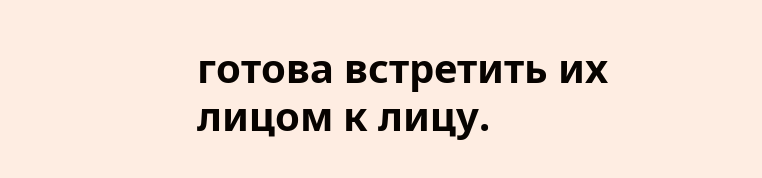готова встретить их лицом к лицу.